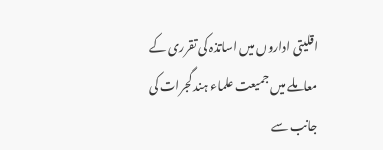اقلیتی اداروں میں اساتذہ کی تقرری کے معاملے میں جمیعت علماء ہند گجرات کی جانب سے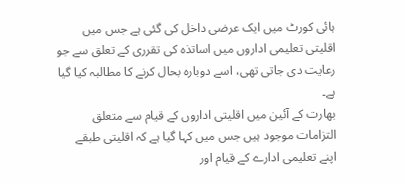ہائی کورٹ میں ایک عرضی داخل کی گئی ہے جس میں اقلیتی تعلیمی اداروں میں اساتذہ کی تقرری کے تعلق سے جو رعایت دی جاتی تھی، اسے دوبارہ بحال کرنے کا مطالبہ کیا گیا ہے۔
بھارت کے آئین میں اقلیتی اداروں کے قیام سے متعلق التزامات موجود ہیں جس میں کہا گیا ہے کہ اقلیتی طبقے اپنے تعلیمی ادارے کے قیام اور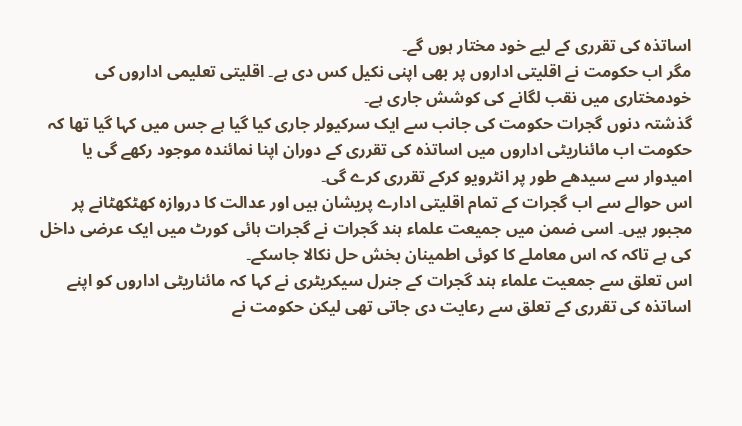اساتذہ کی تقرری کے لیے خود مختار ہوں گے۔
مگر اب حکومت نے اقلیتی اداروں پر بھی اپنی نکیل کس دی ہے۔ اقلیتی تعلیمی اداروں کی خودمختاری میں نقب لگانے کی کوشش جاری ہے۔
گذشتہ دنوں گجرات حکومت کی جانب سے ایک سرکیولر جاری کیا گیا ہے جس میں کہا گیا تھا کہ حکومت اب مائناریٹی اداروں میں اساتذہ کی تقرری کے دوران اپنا نمائندہ موجود رکھے گی یا امیدوار سے سیدھے طور پر انٹرویو کرکے تقرری کرے گی۔
اس حوالے سے اب گجرات کے تمام اقلیتی ادارے پریشان ہیں اور عدالت کا دروازہ کھٹکھٹانے پر مجبور ہیں۔ اسی ضمن میں جمیعت علماء ہند گجرات نے گجرات ہائی کورٹ میں ایک عرضی داخل کی ہے تاکہ کہ اس معاملے کا کوئی اطمینان بخش حل نکالا جاسکے۔
اس تعلق سے جمعیت علماء ہند گجرات کے جنرل سیکریٹری نے کہا کہ مائناریٹی اداروں کو اپنے اساتذہ کی تقرری کے تعلق سے رعایت دی جاتی تھی لیکن حکومت نے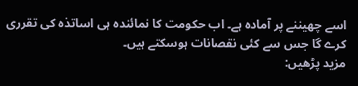اسے چھیننے پر آمادہ ہے۔ اب حکومت کا نمائندہ ہی اساتذہ کی تقرری کرے گا جس سے کئی نقصانات ہوسکتے ہیں۔
مزید پڑھیں: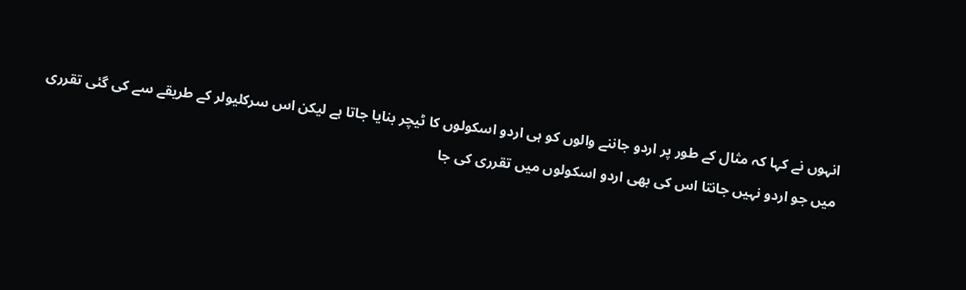انہوں نے کہا کہ مثال کے طور پر اردو جاننے والوں کو ہی اردو اسکولوں کا ٹیچر بنایا جاتا ہے لیکن اس سرکلیولر کے طریقے سے کی گئی تقرری میں جو اردو نہیں جانتا اس کی بھی اردو اسکولوں میں تقرری کی جا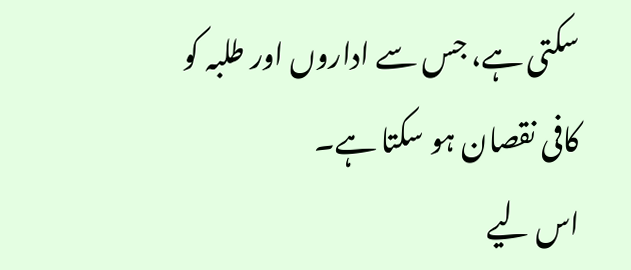سکتی ہے، جس سے اداروں اور طلبہ کو کافی نقصان ہو سکتا ہے۔
اس لیے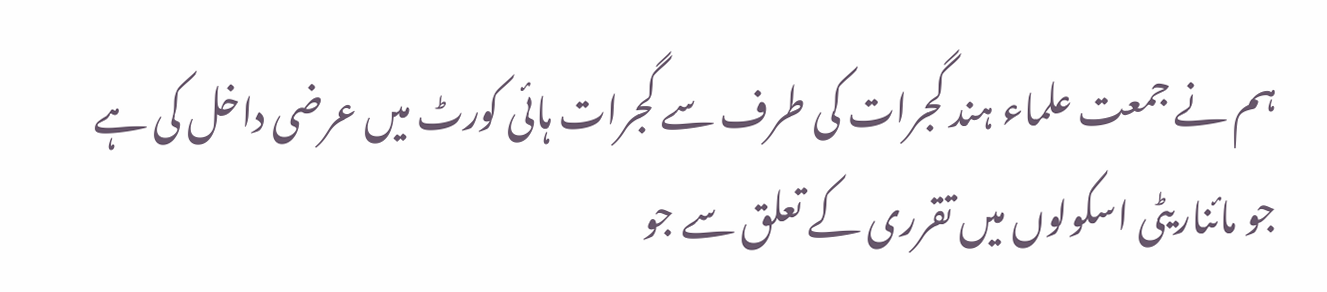ہم نے جمعت علماء ہند گجرات کی طرف سے گجرات ہائی کورٹ میں عرضی داخل کی ہے جو مائناریٹی اسکولوں میں تقرری کے تعلق سے جو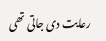رعایت دی جاتی تھی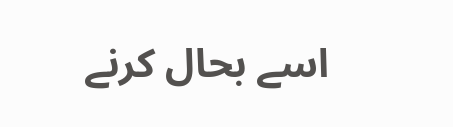اسے بحال کرنے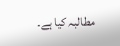مطالبہ کیا ہے۔